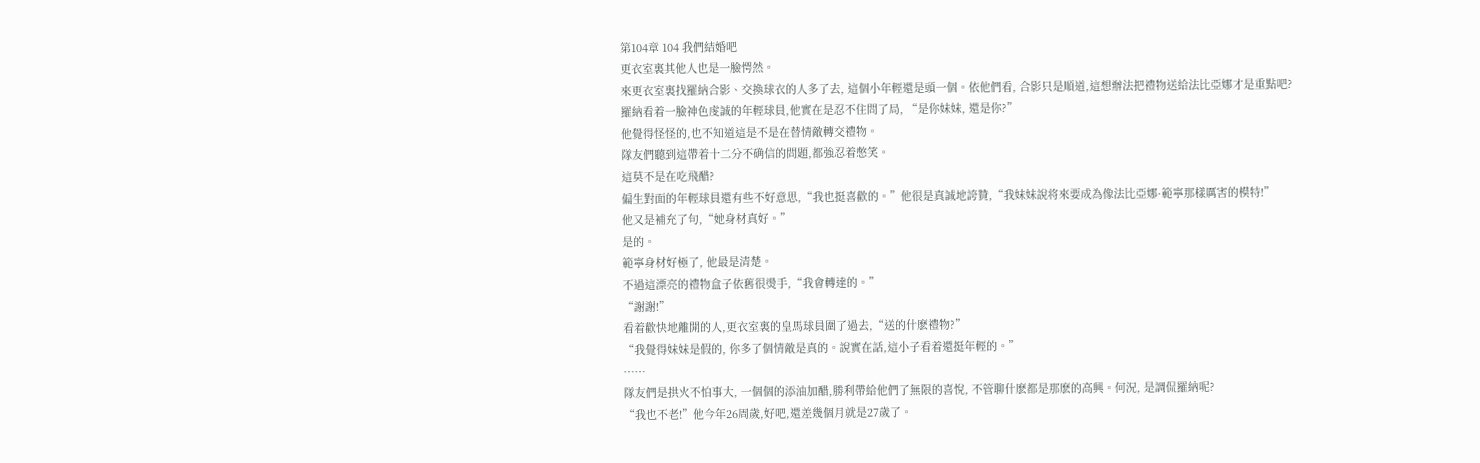第104章 104 我們結婚吧
更衣室裏其他人也是一臉愕然。
來更衣室裏找羅納合影、交換球衣的人多了去, 這個小年輕還是頭一個。依他們看, 合影只是順道,這想辦法把禮物送給法比亞娜才是重點吧?
羅納看着一臉神色虔誠的年輕球員,他實在是忍不住問了局, “是你妹妹, 還是你?”
他覺得怪怪的,也不知道這是不是在替情敵轉交禮物。
隊友們聽到這帶着十二分不确信的問題,都強忍着憋笑。
這莫不是在吃飛醋?
偏生對面的年輕球員還有些不好意思,“我也挺喜歡的。”他很是真誠地誇贊,“我妹妹說将來要成為像法比亞娜·範寧那樣厲害的模特!”
他又是補充了句,“她身材真好。”
是的。
範寧身材好極了, 他最是清楚。
不過這漂亮的禮物盒子依舊很燙手,“我會轉達的。”
“謝謝!”
看着歡快地離開的人,更衣室裏的皇馬球員圍了過去,“送的什麽禮物?”
“我覺得妹妹是假的, 你多了個情敵是真的。說實在話,這小子看着還挺年輕的。”
……
隊友們是拱火不怕事大, 一個個的添油加醋,勝利帶給他們了無限的喜悅, 不管聊什麽都是那麽的高興。何況, 是調侃羅納呢?
“我也不老!”他今年26周歲,好吧,還差幾個月就是27歲了。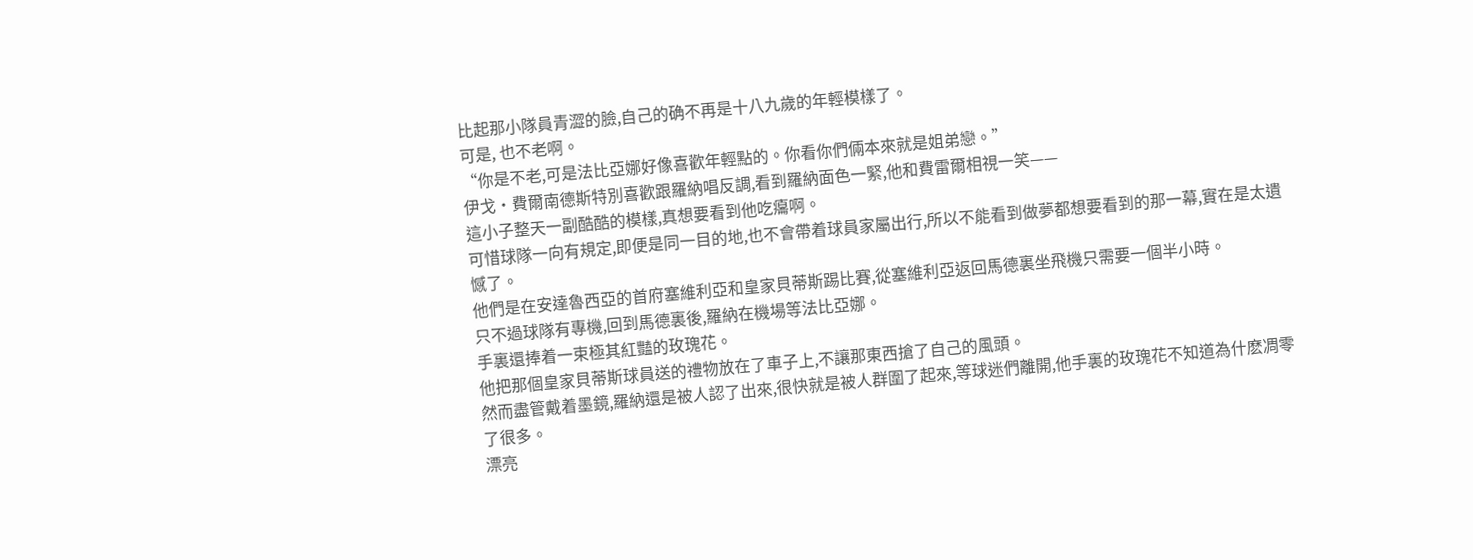比起那小隊員青澀的臉,自己的确不再是十八九歲的年輕模樣了。
可是, 也不老啊。
“你是不老,可是法比亞娜好像喜歡年輕點的。你看你們倆本來就是姐弟戀。”
伊戈·費爾南德斯特別喜歡跟羅納唱反調,看到羅納面色一緊,他和費雷爾相視一笑——
這小子整天一副酷酷的模樣,真想要看到他吃癟啊。
可惜球隊一向有規定,即便是同一目的地,也不會帶着球員家屬出行,所以不能看到做夢都想要看到的那一幕,實在是太遺憾了。
他們是在安達魯西亞的首府塞維利亞和皇家貝蒂斯踢比賽,從塞維利亞返回馬德裏坐飛機只需要一個半小時。
只不過球隊有專機,回到馬德裏後,羅納在機場等法比亞娜。
手裏還捧着一束極其紅豔的玫瑰花。
他把那個皇家貝蒂斯球員送的禮物放在了車子上,不讓那東西搶了自己的風頭。
然而盡管戴着墨鏡,羅納還是被人認了出來,很快就是被人群圍了起來,等球迷們離開,他手裏的玫瑰花不知道為什麽凋零了很多。
漂亮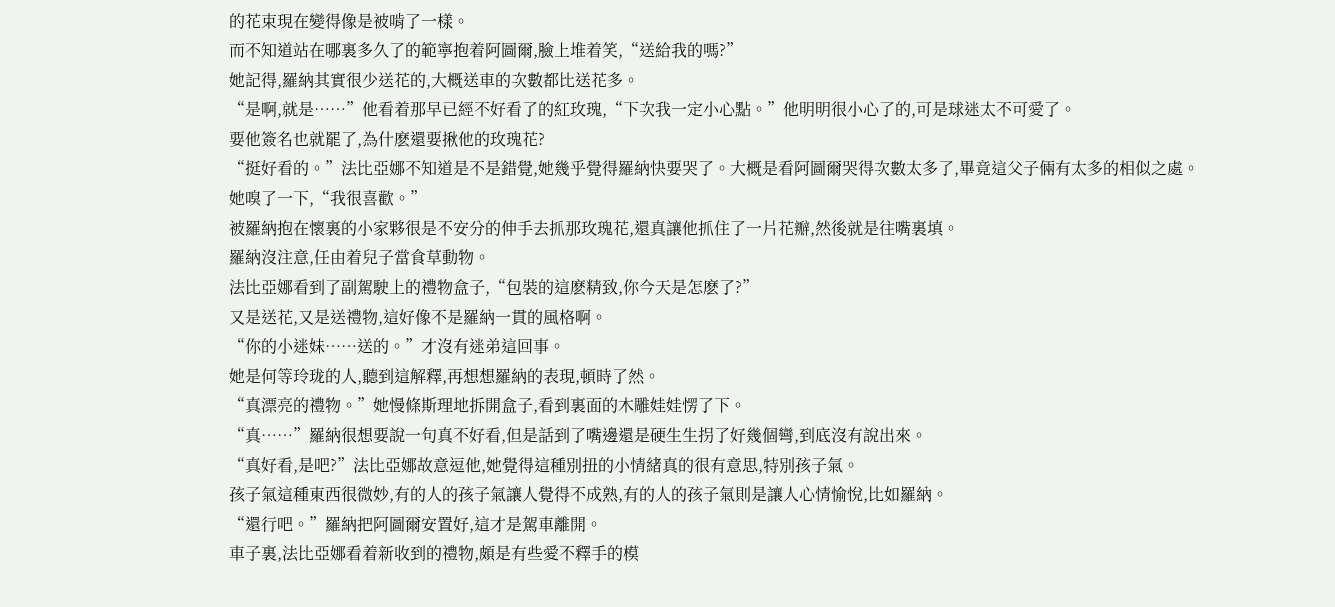的花束現在變得像是被啃了一樣。
而不知道站在哪裏多久了的範寧抱着阿圖爾,臉上堆着笑,“送給我的嗎?”
她記得,羅納其實很少送花的,大概送車的次數都比送花多。
“是啊,就是……”他看着那早已經不好看了的紅玫瑰,“下次我一定小心點。”他明明很小心了的,可是球迷太不可愛了。
要他簽名也就罷了,為什麽還要揪他的玫瑰花?
“挺好看的。”法比亞娜不知道是不是錯覺,她幾乎覺得羅納快要哭了。大概是看阿圖爾哭得次數太多了,畢竟這父子倆有太多的相似之處。
她嗅了一下,“我很喜歡。”
被羅納抱在懷裏的小家夥很是不安分的伸手去抓那玫瑰花,還真讓他抓住了一片花瓣,然後就是往嘴裏填。
羅納沒注意,任由着兒子當食草動物。
法比亞娜看到了副駕駛上的禮物盒子,“包裝的這麽精致,你今天是怎麽了?”
又是送花,又是送禮物,這好像不是羅納一貫的風格啊。
“你的小迷妹……送的。”才沒有迷弟這回事。
她是何等玲珑的人,聽到這解釋,再想想羅納的表現,頓時了然。
“真漂亮的禮物。”她慢條斯理地拆開盒子,看到裏面的木雕娃娃愣了下。
“真……”羅納很想要說一句真不好看,但是話到了嘴邊還是硬生生拐了好幾個彎,到底沒有說出來。
“真好看,是吧?”法比亞娜故意逗他,她覺得這種別扭的小情緒真的很有意思,特別孩子氣。
孩子氣這種東西很微妙,有的人的孩子氣讓人覺得不成熟,有的人的孩子氣則是讓人心情愉悅,比如羅納。
“還行吧。”羅納把阿圖爾安置好,這才是駕車離開。
車子裏,法比亞娜看着新收到的禮物,頗是有些愛不釋手的模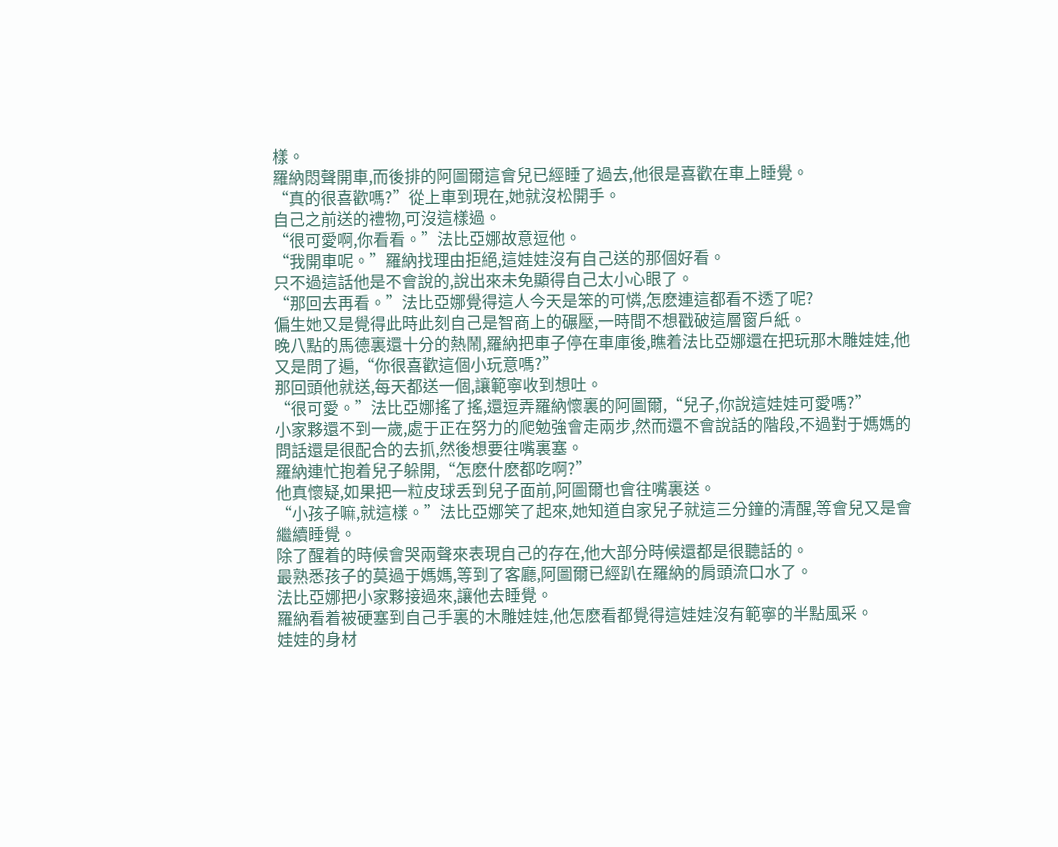樣。
羅納悶聲開車,而後排的阿圖爾這會兒已經睡了過去,他很是喜歡在車上睡覺。
“真的很喜歡嗎?”從上車到現在,她就沒松開手。
自己之前送的禮物,可沒這樣過。
“很可愛啊,你看看。”法比亞娜故意逗他。
“我開車呢。”羅納找理由拒絕,這娃娃沒有自己送的那個好看。
只不過這話他是不會說的,說出來未免顯得自己太小心眼了。
“那回去再看。”法比亞娜覺得這人今天是笨的可憐,怎麽連這都看不透了呢?
偏生她又是覺得此時此刻自己是智商上的碾壓,一時間不想戳破這層窗戶紙。
晚八點的馬德裏還十分的熱鬧,羅納把車子停在車庫後,瞧着法比亞娜還在把玩那木雕娃娃,他又是問了遍,“你很喜歡這個小玩意嗎?”
那回頭他就送,每天都送一個,讓範寧收到想吐。
“很可愛。”法比亞娜搖了搖,還逗弄羅納懷裏的阿圖爾,“兒子,你說這娃娃可愛嗎?”
小家夥還不到一歲,處于正在努力的爬勉強會走兩步,然而還不會說話的階段,不過對于媽媽的問話還是很配合的去抓,然後想要往嘴裏塞。
羅納連忙抱着兒子躲開,“怎麽什麽都吃啊?”
他真懷疑,如果把一粒皮球丢到兒子面前,阿圖爾也會往嘴裏送。
“小孩子嘛,就這樣。”法比亞娜笑了起來,她知道自家兒子就這三分鐘的清醒,等會兒又是會繼續睡覺。
除了醒着的時候會哭兩聲來表現自己的存在,他大部分時候還都是很聽話的。
最熟悉孩子的莫過于媽媽,等到了客廳,阿圖爾已經趴在羅納的肩頭流口水了。
法比亞娜把小家夥接過來,讓他去睡覺。
羅納看着被硬塞到自己手裏的木雕娃娃,他怎麽看都覺得這娃娃沒有範寧的半點風采。
娃娃的身材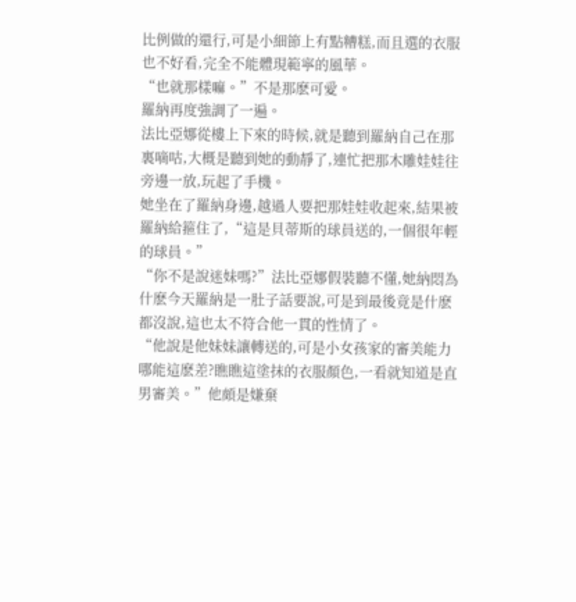比例做的還行,可是小細節上有點糟糕,而且選的衣服也不好看,完全不能體現範寧的風華。
“也就那樣嘛。”不是那麽可愛。
羅納再度強調了一遍。
法比亞娜從樓上下來的時候,就是聽到羅納自己在那裏嘀咕,大概是聽到她的動靜了,連忙把那木雕娃娃往旁邊一放,玩起了手機。
她坐在了羅納身邊,越過人要把那娃娃收起來,結果被羅納給箍住了,“這是貝蒂斯的球員送的,一個很年輕的球員。”
“你不是說迷妹嗎?”法比亞娜假裝聽不懂,她納悶為什麽今天羅納是一肚子話要說,可是到最後竟是什麽都沒說,這也太不符合他一貫的性情了。
“他說是他妹妹讓轉送的,可是小女孩家的審美能力哪能這麽差?瞧瞧這塗抹的衣服顏色,一看就知道是直男審美。”他頗是嫌棄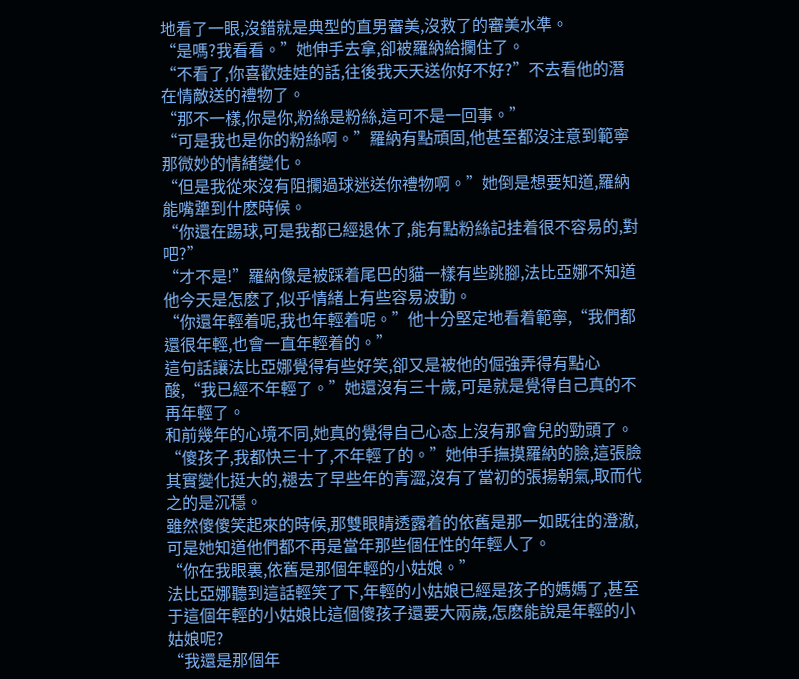地看了一眼,沒錯就是典型的直男審美,沒救了的審美水準。
“是嗎?我看看。”她伸手去拿,卻被羅納給攔住了。
“不看了,你喜歡娃娃的話,往後我天天送你好不好?”不去看他的潛在情敵送的禮物了。
“那不一樣,你是你,粉絲是粉絲,這可不是一回事。”
“可是我也是你的粉絲啊。”羅納有點頑固,他甚至都沒注意到範寧那微妙的情緒變化。
“但是我從來沒有阻攔過球迷送你禮物啊。”她倒是想要知道,羅納能嘴犟到什麽時候。
“你還在踢球,可是我都已經退休了,能有點粉絲記挂着很不容易的,對吧?”
“才不是!”羅納像是被踩着尾巴的貓一樣有些跳腳,法比亞娜不知道他今天是怎麽了,似乎情緒上有些容易波動。
“你還年輕着呢,我也年輕着呢。”他十分堅定地看着範寧,“我們都還很年輕,也會一直年輕着的。”
這句話讓法比亞娜覺得有些好笑,卻又是被他的倔強弄得有點心酸,“我已經不年輕了。”她還沒有三十歲,可是就是覺得自己真的不再年輕了。
和前幾年的心境不同,她真的覺得自己心态上沒有那會兒的勁頭了。
“傻孩子,我都快三十了,不年輕了的。”她伸手撫摸羅納的臉,這張臉其實變化挺大的,褪去了早些年的青澀,沒有了當初的張揚朝氣,取而代之的是沉穩。
雖然傻傻笑起來的時候,那雙眼睛透露着的依舊是那一如既往的澄澈,可是她知道他們都不再是當年那些個任性的年輕人了。
“你在我眼裏,依舊是那個年輕的小姑娘。”
法比亞娜聽到這話輕笑了下,年輕的小姑娘已經是孩子的媽媽了,甚至于這個年輕的小姑娘比這個傻孩子還要大兩歲,怎麽能說是年輕的小姑娘呢?
“我還是那個年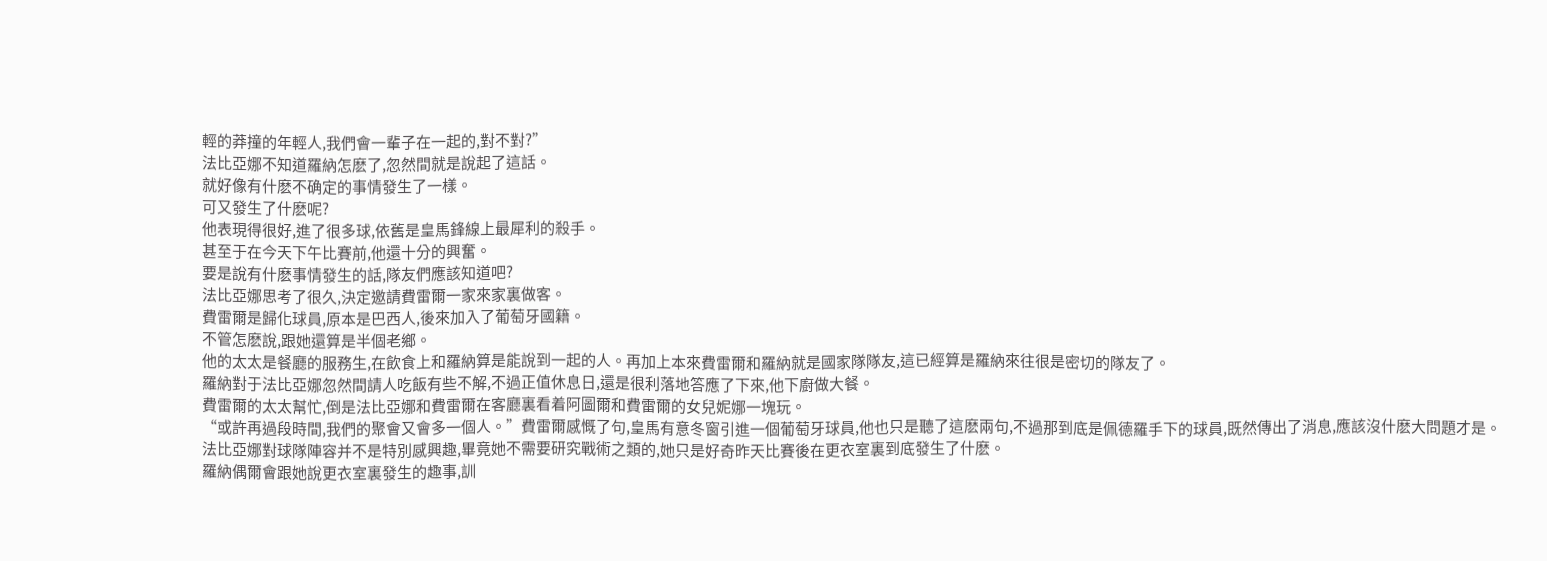輕的莽撞的年輕人,我們會一輩子在一起的,對不對?”
法比亞娜不知道羅納怎麽了,忽然間就是說起了這話。
就好像有什麽不确定的事情發生了一樣。
可又發生了什麽呢?
他表現得很好,進了很多球,依舊是皇馬鋒線上最犀利的殺手。
甚至于在今天下午比賽前,他還十分的興奮。
要是說有什麽事情發生的話,隊友們應該知道吧?
法比亞娜思考了很久,決定邀請費雷爾一家來家裏做客。
費雷爾是歸化球員,原本是巴西人,後來加入了葡萄牙國籍。
不管怎麽說,跟她還算是半個老鄉。
他的太太是餐廳的服務生,在飲食上和羅納算是能說到一起的人。再加上本來費雷爾和羅納就是國家隊隊友,這已經算是羅納來往很是密切的隊友了。
羅納對于法比亞娜忽然間請人吃飯有些不解,不過正值休息日,還是很利落地答應了下來,他下廚做大餐。
費雷爾的太太幫忙,倒是法比亞娜和費雷爾在客廳裏看着阿圖爾和費雷爾的女兒妮娜一塊玩。
“或許再過段時間,我們的聚會又會多一個人。”費雷爾感慨了句,皇馬有意冬窗引進一個葡萄牙球員,他也只是聽了這麽兩句,不過那到底是佩德羅手下的球員,既然傳出了消息,應該沒什麽大問題才是。
法比亞娜對球隊陣容并不是特別感興趣,畢竟她不需要研究戰術之類的,她只是好奇昨天比賽後在更衣室裏到底發生了什麽。
羅納偶爾會跟她說更衣室裏發生的趣事,訓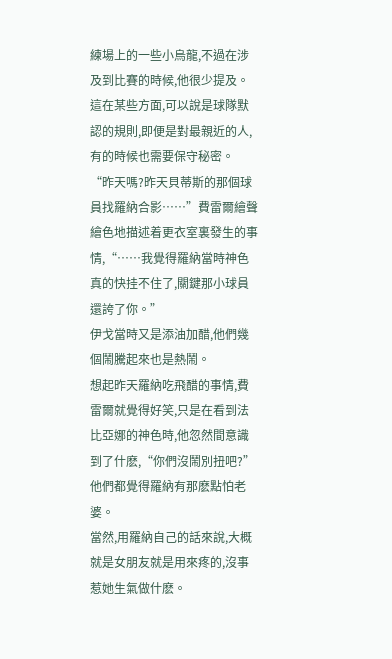練場上的一些小烏龍,不過在涉及到比賽的時候,他很少提及。
這在某些方面,可以說是球隊默認的規則,即便是對最親近的人,有的時候也需要保守秘密。
“昨天嗎?昨天貝蒂斯的那個球員找羅納合影……”費雷爾繪聲繪色地描述着更衣室裏發生的事情,“……我覺得羅納當時神色真的快挂不住了,關鍵那小球員還誇了你。”
伊戈當時又是添油加醋,他們幾個鬧騰起來也是熱鬧。
想起昨天羅納吃飛醋的事情,費雷爾就覺得好笑,只是在看到法比亞娜的神色時,他忽然間意識到了什麽,“你們沒鬧別扭吧?”
他們都覺得羅納有那麽點怕老婆。
當然,用羅納自己的話來說,大概就是女朋友就是用來疼的,沒事惹她生氣做什麽。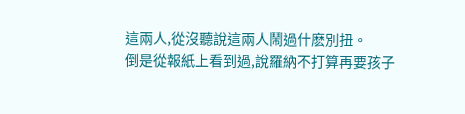這兩人,從沒聽說這兩人鬧過什麽別扭。
倒是從報紙上看到過,說羅納不打算再要孩子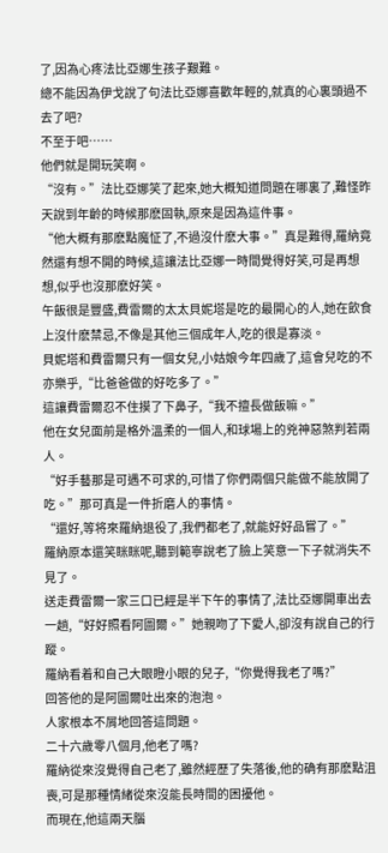了,因為心疼法比亞娜生孩子艱難。
總不能因為伊戈說了句法比亞娜喜歡年輕的,就真的心裏頭過不去了吧?
不至于吧……
他們就是開玩笑啊。
“沒有。”法比亞娜笑了起來,她大概知道問題在哪裏了,難怪昨天說到年齡的時候那麽固執,原來是因為這件事。
“他大概有那麽點魔怔了,不過沒什麽大事。”真是難得,羅納竟然還有想不開的時候,這讓法比亞娜一時間覺得好笑,可是再想想,似乎也沒那麽好笑。
午飯很是豐盛,費雷爾的太太貝妮塔是吃的最開心的人,她在飲食上沒什麽禁忌,不像是其他三個成年人,吃的很是寡淡。
貝妮塔和費雷爾只有一個女兒,小姑娘今年四歲了,這會兒吃的不亦樂乎,“比爸爸做的好吃多了。”
這讓費雷爾忍不住摸了下鼻子,“我不擅長做飯嘛。”
他在女兒面前是格外溫柔的一個人,和球場上的兇神惡煞判若兩人。
“好手藝那是可遇不可求的,可惜了你們兩個只能做不能放開了吃。”那可真是一件折磨人的事情。
“還好,等将來羅納退役了,我們都老了,就能好好品嘗了。”
羅納原本還笑眯眯呢,聽到範寧說老了臉上笑意一下子就消失不見了。
送走費雷爾一家三口已經是半下午的事情了,法比亞娜開車出去一趟,“好好照看阿圖爾。”她親吻了下愛人,卻沒有說自己的行蹤。
羅納看着和自己大眼瞪小眼的兒子,“你覺得我老了嗎?”
回答他的是阿圖爾吐出來的泡泡。
人家根本不屑地回答這問題。
二十六歲零八個月,他老了嗎?
羅納從來沒覺得自己老了,雖然經歷了失落後,他的确有那麽點沮喪,可是那種情緒從來沒能長時間的困擾他。
而現在,他這兩天腦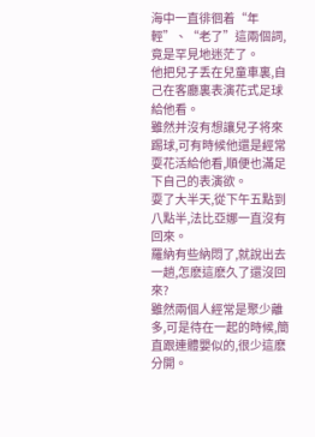海中一直徘徊着“年輕”、“老了”這兩個詞,竟是罕見地迷茫了。
他把兒子丢在兒童車裏,自己在客廳裏表演花式足球給他看。
雖然并沒有想讓兒子将來踢球,可有時候他還是經常耍花活給他看,順便也滿足下自己的表演欲。
耍了大半天,從下午五點到八點半,法比亞娜一直沒有回來。
羅納有些納悶了,就說出去一趟,怎麽這麽久了還沒回來?
雖然兩個人經常是聚少離多,可是待在一起的時候,簡直跟連體嬰似的,很少這麽分開。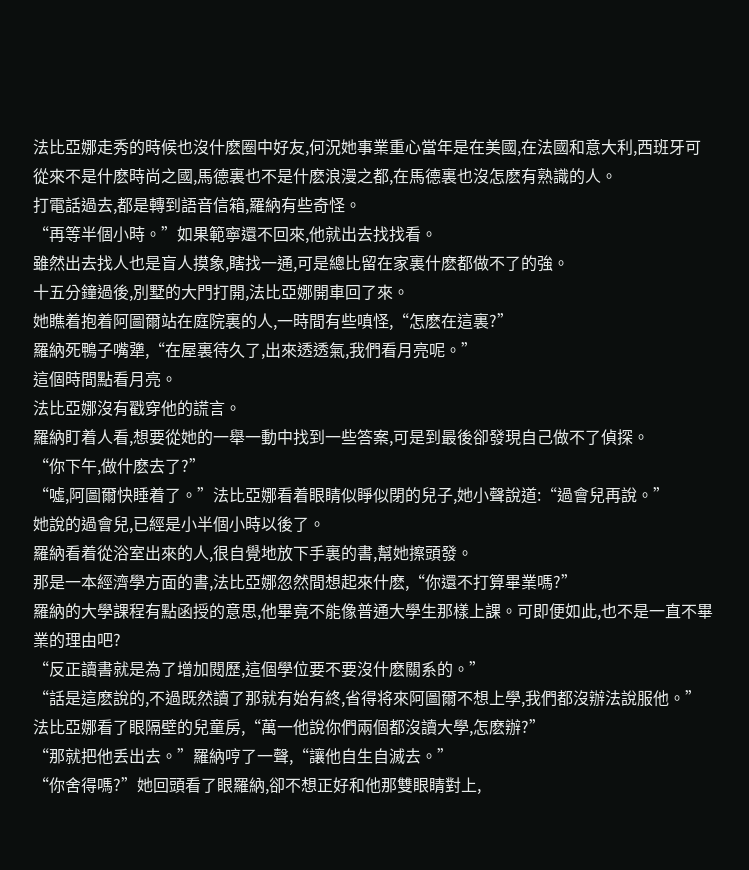法比亞娜走秀的時候也沒什麽圈中好友,何況她事業重心當年是在美國,在法國和意大利,西班牙可從來不是什麽時尚之國,馬德裏也不是什麽浪漫之都,在馬德裏也沒怎麽有熟識的人。
打電話過去,都是轉到語音信箱,羅納有些奇怪。
“再等半個小時。”如果範寧還不回來,他就出去找找看。
雖然出去找人也是盲人摸象,瞎找一通,可是總比留在家裏什麽都做不了的強。
十五分鐘過後,別墅的大門打開,法比亞娜開車回了來。
她瞧着抱着阿圖爾站在庭院裏的人,一時間有些嗔怪,“怎麽在這裏?”
羅納死鴨子嘴犟,“在屋裏待久了,出來透透氣,我們看月亮呢。”
這個時間點看月亮。
法比亞娜沒有戳穿他的謊言。
羅納盯着人看,想要從她的一舉一動中找到一些答案,可是到最後卻發現自己做不了偵探。
“你下午,做什麽去了?”
“噓,阿圖爾快睡着了。”法比亞娜看着眼睛似睜似閉的兒子,她小聲說道:“過會兒再說。”
她說的過會兒,已經是小半個小時以後了。
羅納看着從浴室出來的人,很自覺地放下手裏的書,幫她擦頭發。
那是一本經濟學方面的書,法比亞娜忽然間想起來什麽,“你還不打算畢業嗎?”
羅納的大學課程有點函授的意思,他畢竟不能像普通大學生那樣上課。可即便如此,也不是一直不畢業的理由吧?
“反正讀書就是為了增加閱歷,這個學位要不要沒什麽關系的。”
“話是這麽說的,不過既然讀了那就有始有終,省得将來阿圖爾不想上學,我們都沒辦法說服他。”法比亞娜看了眼隔壁的兒童房,“萬一他說你們兩個都沒讀大學,怎麽辦?”
“那就把他丢出去。”羅納哼了一聲,“讓他自生自滅去。”
“你舍得嗎?”她回頭看了眼羅納,卻不想正好和他那雙眼睛對上,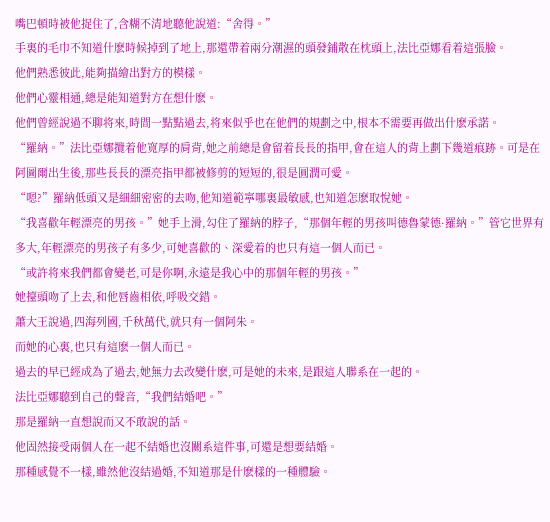嘴巴頓時被他捉住了,含糊不清地聽他說道:“舍得。”
手裏的毛巾不知道什麽時候掉到了地上,那還帶着兩分潮濕的頭發鋪散在枕頭上,法比亞娜看着這張臉。
他們熟悉彼此,能夠描繪出對方的模樣。
他們心靈相通,總是能知道對方在想什麽。
他們曾經說過不聊将來,時間一點點過去,将來似乎也在他們的規劃之中,根本不需要再做出什麽承諾。
“羅納。”法比亞娜攬着他寬厚的肩背,她之前總是會留着長長的指甲,會在這人的背上劃下幾道痕跡。可是在阿圖爾出生後,那些長長的漂亮指甲都被修剪的短短的,很是圓潤可愛。
“嗯?”羅納低頭又是細細密密的去吻,他知道範寧哪裏最敏感,也知道怎麽取悅她。
“我喜歡年輕漂亮的男孩。”她手上滑,勾住了羅納的脖子,“那個年輕的男孩叫德魯蒙德·羅納。”管它世界有多大,年輕漂亮的男孩子有多少,可她喜歡的、深愛着的也只有這一個人而已。
“或許将來我們都會變老,可是你啊,永遠是我心中的那個年輕的男孩。”
她擡頭吻了上去,和他唇齒相依,呼吸交錯。
蕭大王說過,四海列國,千秋萬代,就只有一個阿朱。
而她的心裏,也只有這麽一個人而已。
過去的早已經成為了過去,她無力去改變什麽,可是她的未來,是跟這人聯系在一起的。
法比亞娜聽到自己的聲音,“我們結婚吧。”
那是羅納一直想說而又不敢說的話。
他固然接受兩個人在一起不結婚也沒關系這件事,可還是想要結婚。
那種感覺不一樣,雖然他沒結過婚,不知道那是什麽樣的一種體驗。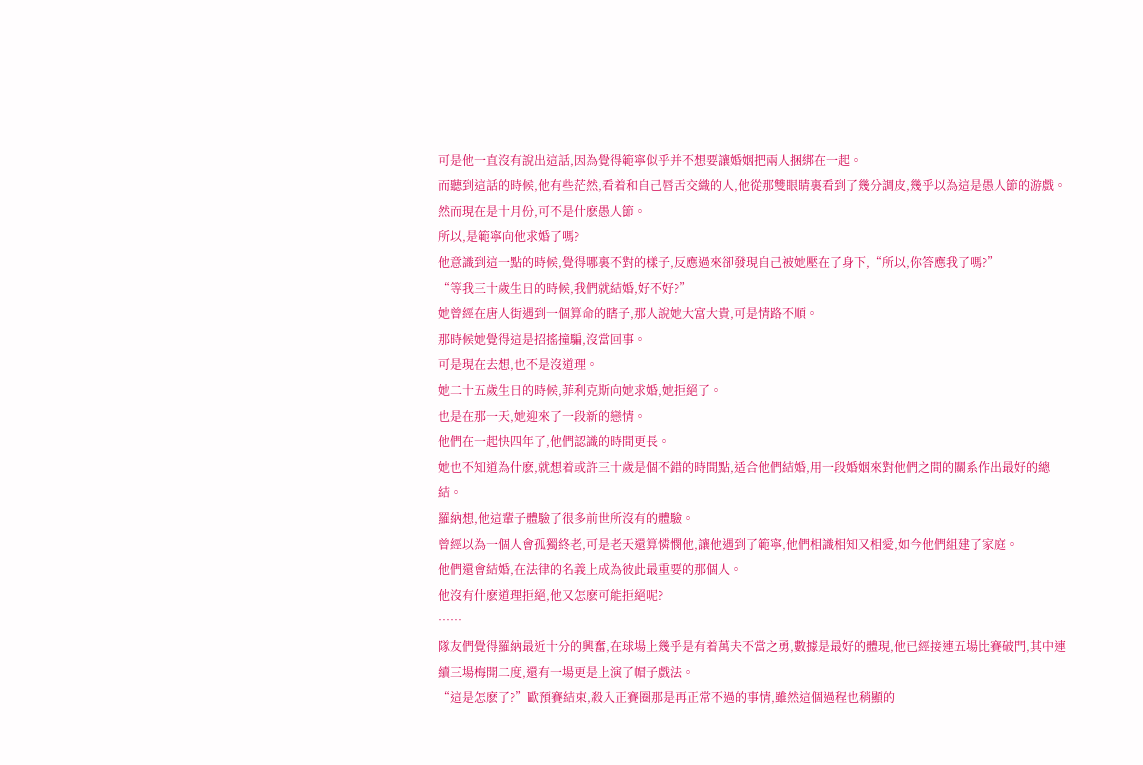可是他一直沒有說出這話,因為覺得範寧似乎并不想要讓婚姻把兩人捆綁在一起。
而聽到這話的時候,他有些茫然,看着和自己唇舌交織的人,他從那雙眼睛裏看到了幾分調皮,幾乎以為這是愚人節的游戲。
然而現在是十月份,可不是什麽愚人節。
所以,是範寧向他求婚了嗎?
他意識到這一點的時候,覺得哪裏不對的樣子,反應過來卻發現自己被她壓在了身下,“所以,你答應我了嗎?”
“等我三十歲生日的時候,我們就結婚,好不好?”
她曾經在唐人街遇到一個算命的瞎子,那人說她大富大貴,可是情路不順。
那時候她覺得這是招搖撞騙,沒當回事。
可是現在去想,也不是沒道理。
她二十五歲生日的時候,菲利克斯向她求婚,她拒絕了。
也是在那一天,她迎來了一段新的戀情。
他們在一起快四年了,他們認識的時間更長。
她也不知道為什麽,就想着或許三十歲是個不錯的時間點,适合他們結婚,用一段婚姻來對他們之間的關系作出最好的總結。
羅納想,他這輩子體驗了很多前世所沒有的體驗。
曾經以為一個人會孤獨終老,可是老天還算憐憫他,讓他遇到了範寧,他們相識相知又相愛,如今他們組建了家庭。
他們還會結婚,在法律的名義上成為彼此最重要的那個人。
他沒有什麽道理拒絕,他又怎麽可能拒絕呢?
……
隊友們覺得羅納最近十分的興奮,在球場上幾乎是有着萬夫不當之勇,數據是最好的體現,他已經接連五場比賽破門,其中連續三場梅開二度,還有一場更是上演了帽子戲法。
“這是怎麽了?”歐預賽結束,殺入正賽圈那是再正常不過的事情,雖然這個過程也稍顯的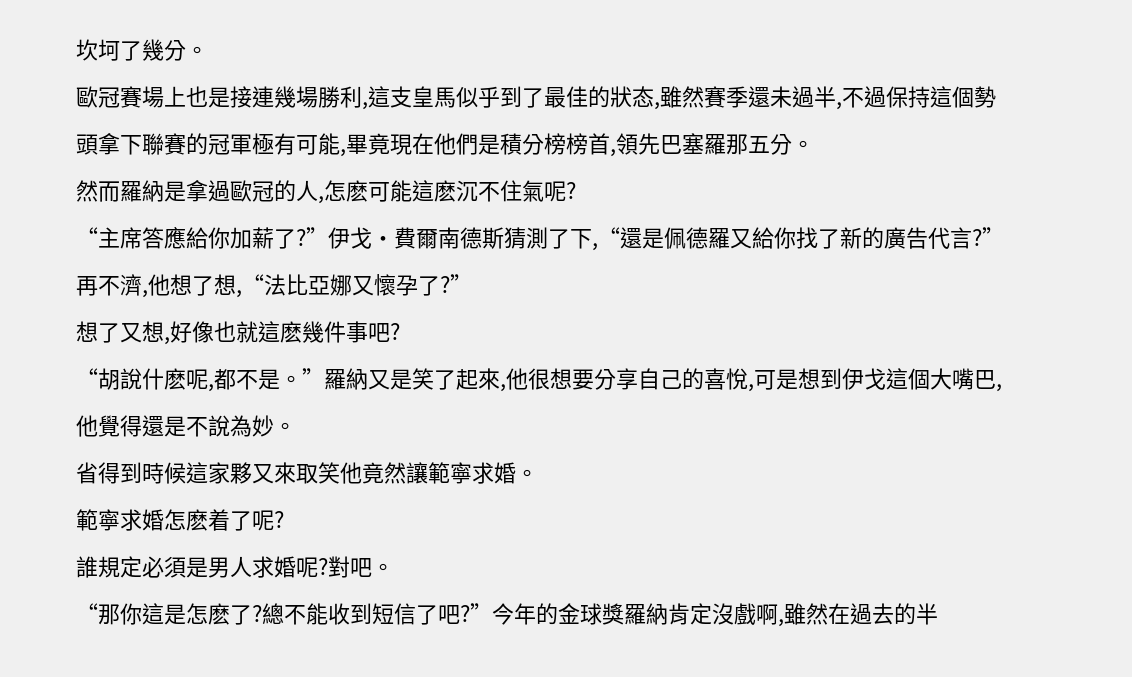坎坷了幾分。
歐冠賽場上也是接連幾場勝利,這支皇馬似乎到了最佳的狀态,雖然賽季還未過半,不過保持這個勢頭拿下聯賽的冠軍極有可能,畢竟現在他們是積分榜榜首,領先巴塞羅那五分。
然而羅納是拿過歐冠的人,怎麽可能這麽沉不住氣呢?
“主席答應給你加薪了?”伊戈·費爾南德斯猜測了下,“還是佩德羅又給你找了新的廣告代言?”
再不濟,他想了想,“法比亞娜又懷孕了?”
想了又想,好像也就這麽幾件事吧?
“胡說什麽呢,都不是。”羅納又是笑了起來,他很想要分享自己的喜悅,可是想到伊戈這個大嘴巴,他覺得還是不說為妙。
省得到時候這家夥又來取笑他竟然讓範寧求婚。
範寧求婚怎麽着了呢?
誰規定必須是男人求婚呢?對吧。
“那你這是怎麽了?總不能收到短信了吧?”今年的金球獎羅納肯定沒戲啊,雖然在過去的半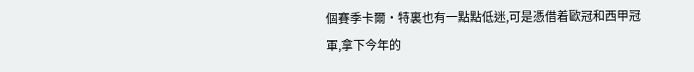個賽季卡爾·特裏也有一點點低迷,可是憑借着歐冠和西甲冠軍,拿下今年的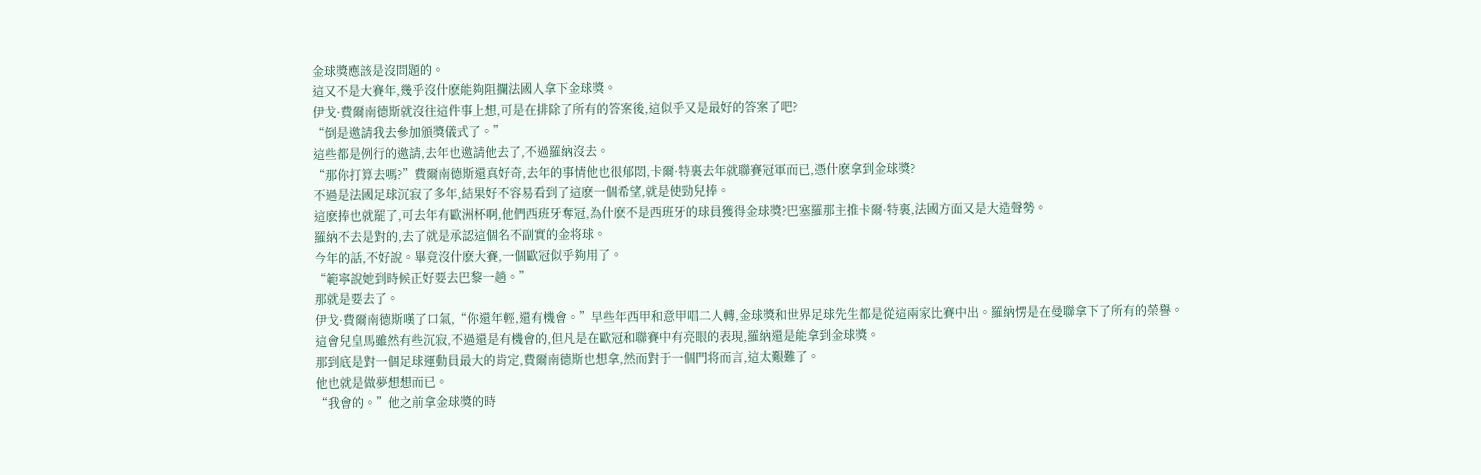金球獎應該是沒問題的。
這又不是大賽年,幾乎沒什麽能夠阻攔法國人拿下金球獎。
伊戈·費爾南德斯就沒往這件事上想,可是在排除了所有的答案後,這似乎又是最好的答案了吧?
“倒是邀請我去參加頒獎儀式了。”
這些都是例行的邀請,去年也邀請他去了,不過羅納沒去。
“那你打算去嗎?”費爾南德斯還真好奇,去年的事情他也很郁悶,卡爾·特裏去年就聯賽冠軍而已,憑什麽拿到金球獎?
不過是法國足球沉寂了多年,結果好不容易看到了這麽一個希望,就是使勁兒捧。
這麽捧也就罷了,可去年有歐洲杯啊,他們西班牙奪冠,為什麽不是西班牙的球員獲得金球獎?巴塞羅那主推卡爾·特裏,法國方面又是大造聲勢。
羅納不去是對的,去了就是承認這個名不副實的金将球。
今年的話,不好說。畢竟沒什麽大賽,一個歐冠似乎夠用了。
“範寧說她到時候正好要去巴黎一趟。”
那就是要去了。
伊戈·費爾南德斯嘆了口氣,“你還年輕,還有機會。”早些年西甲和意甲唱二人轉,金球獎和世界足球先生都是從這兩家比賽中出。羅納愣是在曼聯拿下了所有的榮譽。
這會兒皇馬雖然有些沉寂,不過還是有機會的,但凡是在歐冠和聯賽中有亮眼的表現,羅納還是能拿到金球獎。
那到底是對一個足球運動員最大的肯定,費爾南德斯也想拿,然而對于一個門将而言,這太艱難了。
他也就是做夢想想而已。
“我會的。”他之前拿金球獎的時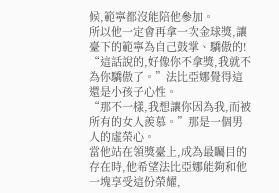候,範寧都沒能陪他參加。
所以他一定會再拿一次金球獎,讓臺下的範寧為自己鼓掌、驕傲的!
“這話說的,好像你不拿獎,我就不為你驕傲了。”法比亞娜覺得這還是小孩子心性。
“那不一樣,我想讓你因為我,而被所有的女人羨慕。”那是一個男人的虛榮心。
當他站在領獎臺上,成為最矚目的存在時,他希望法比亞娜能夠和他一塊享受這份榮耀,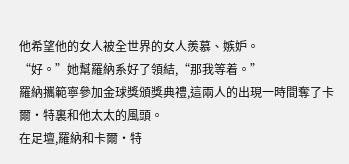他希望他的女人被全世界的女人羨慕、嫉妒。
“好。”她幫羅納系好了領結,“那我等着。”
羅納攜範寧參加金球獎頒獎典禮,這兩人的出現一時間奪了卡爾·特裏和他太太的風頭。
在足壇,羅納和卡爾·特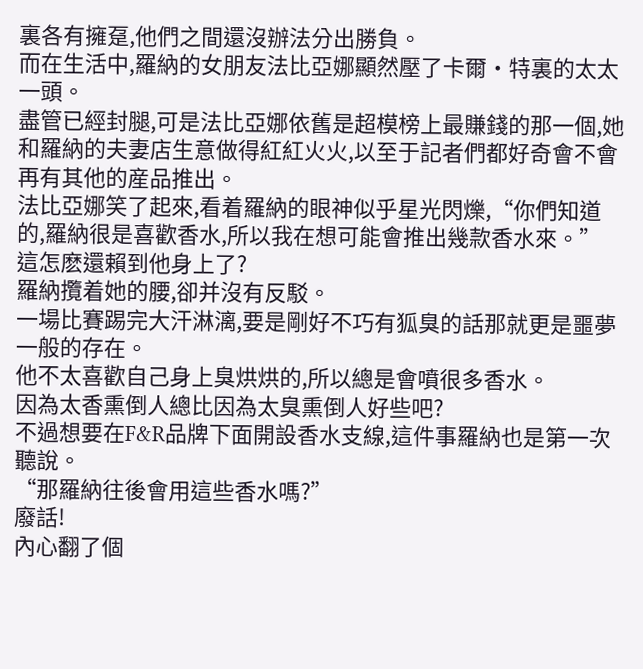裏各有擁趸,他們之間還沒辦法分出勝負。
而在生活中,羅納的女朋友法比亞娜顯然壓了卡爾·特裏的太太一頭。
盡管已經封腿,可是法比亞娜依舊是超模榜上最賺錢的那一個,她和羅納的夫妻店生意做得紅紅火火,以至于記者們都好奇會不會再有其他的産品推出。
法比亞娜笑了起來,看着羅納的眼神似乎星光閃爍,“你們知道的,羅納很是喜歡香水,所以我在想可能會推出幾款香水來。”
這怎麽還賴到他身上了?
羅納攬着她的腰,卻并沒有反駁。
一場比賽踢完大汗淋漓,要是剛好不巧有狐臭的話那就更是噩夢一般的存在。
他不太喜歡自己身上臭烘烘的,所以總是會噴很多香水。
因為太香熏倒人總比因為太臭熏倒人好些吧?
不過想要在F&R品牌下面開設香水支線,這件事羅納也是第一次聽說。
“那羅納往後會用這些香水嗎?”
廢話!
內心翻了個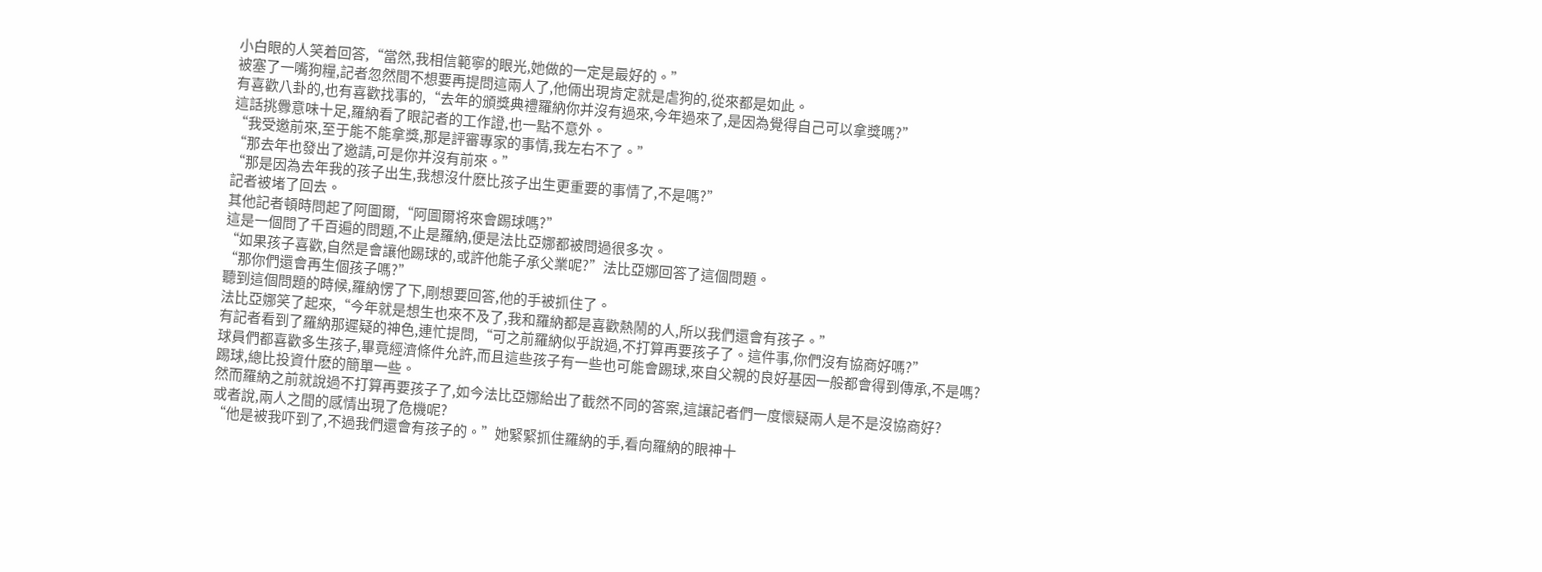小白眼的人笑着回答,“當然,我相信範寧的眼光,她做的一定是最好的。”
被塞了一嘴狗糧,記者忽然間不想要再提問這兩人了,他倆出現肯定就是虐狗的,從來都是如此。
有喜歡八卦的,也有喜歡找事的,“去年的頒獎典禮羅納你并沒有過來,今年過來了,是因為覺得自己可以拿獎嗎?”
這話挑釁意味十足,羅納看了眼記者的工作證,也一點不意外。
“我受邀前來,至于能不能拿獎,那是評審專家的事情,我左右不了。”
“那去年也發出了邀請,可是你并沒有前來。”
“那是因為去年我的孩子出生,我想沒什麽比孩子出生更重要的事情了,不是嗎?”
記者被堵了回去。
其他記者頓時問起了阿圖爾,“阿圖爾将來會踢球嗎?”
這是一個問了千百遍的問題,不止是羅納,便是法比亞娜都被問過很多次。
“如果孩子喜歡,自然是會讓他踢球的,或許他能子承父業呢?”法比亞娜回答了這個問題。
“那你們還會再生個孩子嗎?”
聽到這個問題的時候,羅納愣了下,剛想要回答,他的手被抓住了。
法比亞娜笑了起來,“今年就是想生也來不及了,我和羅納都是喜歡熱鬧的人,所以我們還會有孩子。”
有記者看到了羅納那遲疑的神色,連忙提問,“可之前羅納似乎說過,不打算再要孩子了。這件事,你們沒有協商好嗎?”
球員們都喜歡多生孩子,畢竟經濟條件允許,而且這些孩子有一些也可能會踢球,來自父親的良好基因一般都會得到傳承,不是嗎?
踢球,總比投資什麽的簡單一些。
然而羅納之前就說過不打算再要孩子了,如今法比亞娜給出了截然不同的答案,這讓記者們一度懷疑兩人是不是沒協商好?
或者說,兩人之間的感情出現了危機呢?
“他是被我吓到了,不過我們還會有孩子的。”她緊緊抓住羅納的手,看向羅納的眼神十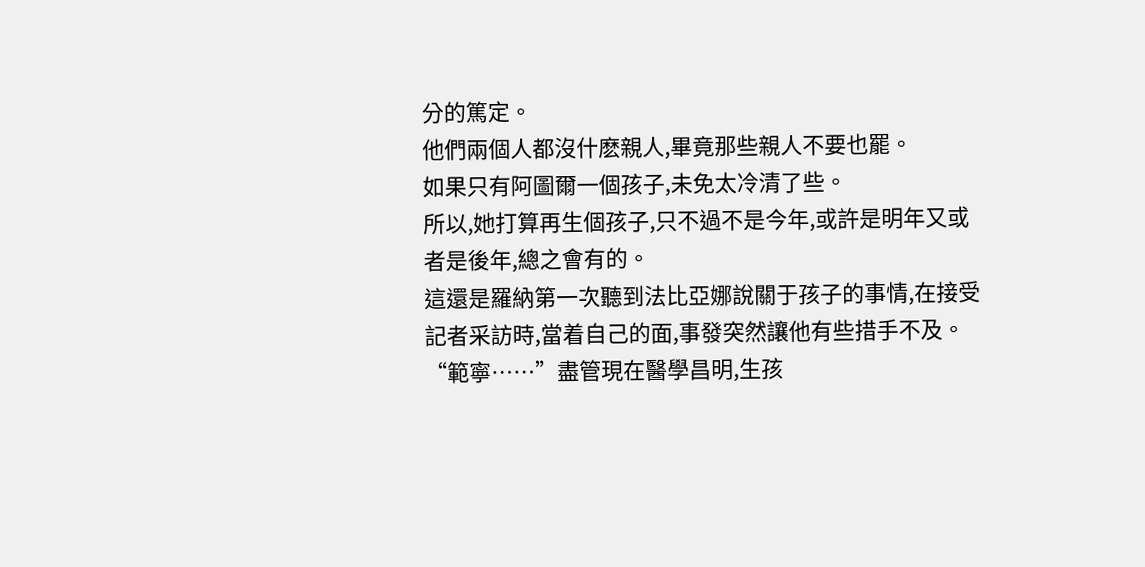分的篤定。
他們兩個人都沒什麽親人,畢竟那些親人不要也罷。
如果只有阿圖爾一個孩子,未免太冷清了些。
所以,她打算再生個孩子,只不過不是今年,或許是明年又或者是後年,總之會有的。
這還是羅納第一次聽到法比亞娜說關于孩子的事情,在接受記者采訪時,當着自己的面,事發突然讓他有些措手不及。
“範寧……”盡管現在醫學昌明,生孩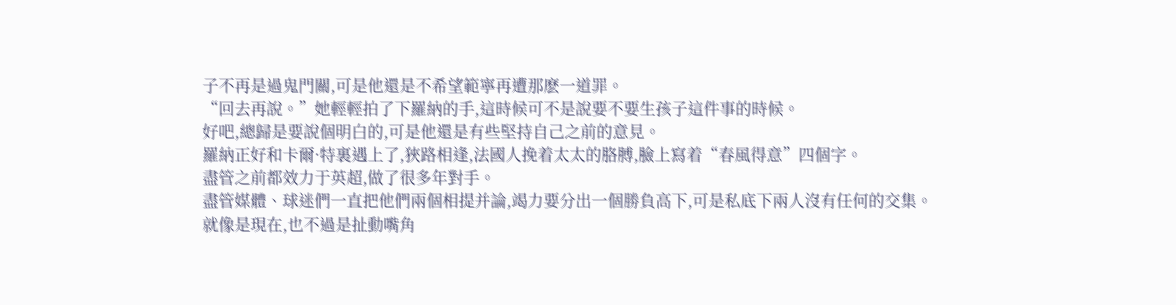子不再是過鬼門關,可是他還是不希望範寧再遭那麽一道罪。
“回去再說。”她輕輕拍了下羅納的手,這時候可不是說要不要生孩子這件事的時候。
好吧,總歸是要說個明白的,可是他還是有些堅持自己之前的意見。
羅納正好和卡爾·特裏遇上了,狹路相逢,法國人挽着太太的胳膊,臉上寫着“春風得意”四個字。
盡管之前都效力于英超,做了很多年對手。
盡管媒體、球迷們一直把他們兩個相提并論,竭力要分出一個勝負高下,可是私底下兩人沒有任何的交集。
就像是現在,也不過是扯動嘴角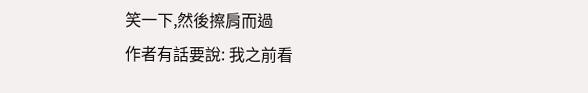笑一下,然後擦肩而過
作者有話要說: 我之前看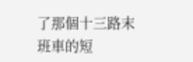了那個十三路末班車的短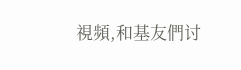視頻,和基友們讨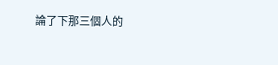論了下那三個人的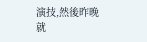演技,然後昨晚就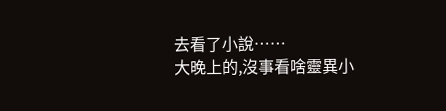去看了小說……
大晚上的,沒事看啥靈異小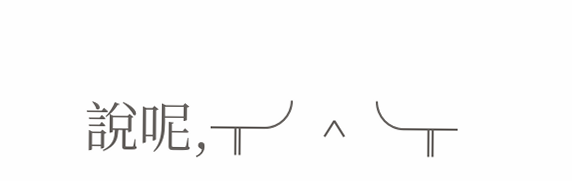說呢,╥╯^╰╥